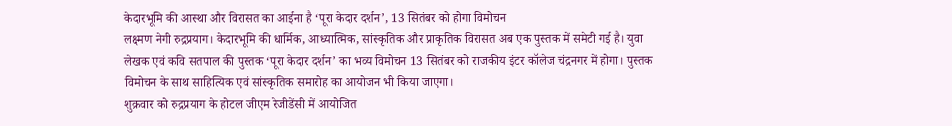केदारभूमि की आस्था और विरासत का आईना है ‘पूरा केदार दर्शन’, 13 सितंबर को होगा विमोचन
लक्ष्मण नेगी रुद्रप्रयाग। केदारभूमि की धार्मिक, आध्यात्मिक, सांस्कृतिक और प्राकृतिक विरासत अब एक पुस्तक में समेटी गई है। युवा लेखक एवं कवि सतपाल की पुस्तक ‘पूरा केदार दर्शन’ का भव्य विमोचन 13 सितंबर को राजकीय इंटर कॉलेज चंद्रनगर में होगा। पुस्तक विमोचन के साथ साहित्यिक एवं सांस्कृतिक समारोह का आयोजन भी किया जाएगा।
शुक्रवार को रुद्रप्रयाग के होटल जीएम रेजीडेंसी में आयोजित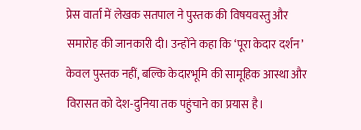प्रेस वार्ता में लेखक सतपाल ने पुस्तक की विषयवस्तु और समारोह की जानकारी दी। उन्होंने कहा कि ‘पूरा केदार दर्शन’ केवल पुस्तक नहीं, बल्कि केदारभूमि की सामूहिक आस्था और विरासत को देश-दुनिया तक पहुंचाने का प्रयास है।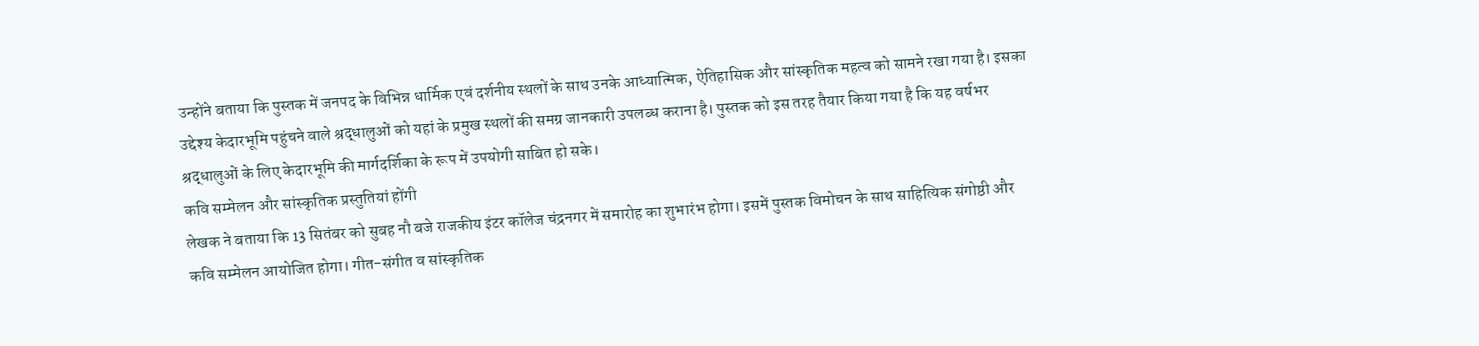उन्होंने बताया कि पुस्तक में जनपद के विभिन्न धार्मिक एवं दर्शनीय स्थलों के साथ उनके आध्यात्मिक, ऐतिहासिक और सांस्कृतिक महत्व को सामने रखा गया है। इसका उद्देश्य केदारभूमि पहुंचने वाले श्रद्धालुओं को यहां के प्रमुख स्थलों की समग्र जानकारी उपलब्ध कराना है। पुस्तक को इस तरह तैयार किया गया है कि यह वर्षभर श्रद्धालुओं के लिए केदारभूमि की मार्गदर्शिका के रूप में उपयोगी साबित हो सके।
कवि सम्मेलन और सांस्कृतिक प्रस्तुतियां होंगी
लेखक ने बताया कि 13 सितंबर को सुबह नौ बजे राजकीय इंटर कॉलेज चंद्रनगर में समारोह का शुभारंभ होगा। इसमें पुस्तक विमोचन के साथ साहित्यिक संगोष्ठी और कवि सम्मेलन आयोजित होगा। गीत-संगीत व सांस्कृतिक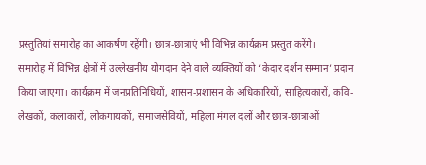प्रस्तुतियां समारोह का आकर्षण रहेंगी। छात्र-छात्राएं भी विभिन्न कार्यक्रम प्रस्तुत करेंगे।
समारोह में विभिन्न क्षेत्रों में उल्लेखनीय योगदान देने वाले व्यक्तियों को ‘केदार दर्शन सम्मान’ प्रदान किया जाएगा। कार्यक्रम में जनप्रतिनिधियों, शासन-प्रशासन के अधिकारियों, साहित्यकारों, कवि-लेखकों, कलाकारों, लोकगायकों, समाजसेवियों, महिला मंगल दलों और छात्र-छात्राओं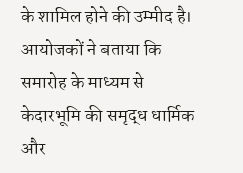के शामिल होने की उम्मीद है।
आयोजकों ने बताया कि समारोह के माध्यम से केदारभूमि की समृद्ध धार्मिक और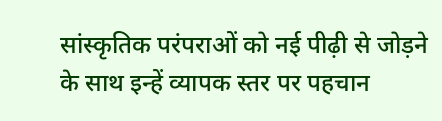सांस्कृतिक परंपराओं को नई पीढ़ी से जोड़ने के साथ इन्हें व्यापक स्तर पर पहचान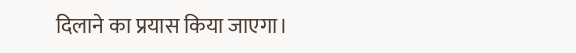दिलाने का प्रयास किया जाएगा।